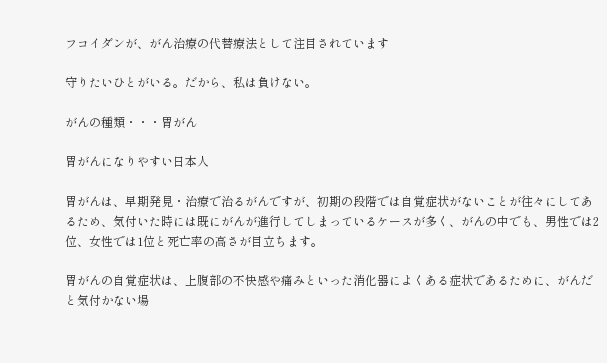フコイダンが、がん治療の代替療法として注目されています

守りたいひとがいる。だから、私は負けない。

がんの種類・・・胃がん

胃がんになりやすい日本人

胃がんは、早期発見・治療で治るがんですが、初期の段階では自覚症状がないことが往々にしてあるため、気付いた時には既にがんが進行してしまっているケースが多く、がんの中でも、男性では2位、女性では1位と死亡率の高さが目立ちます。

胃がんの自覚症状は、上腹部の不快感や痛みといった消化器によくある症状であるために、がんだと気付かない場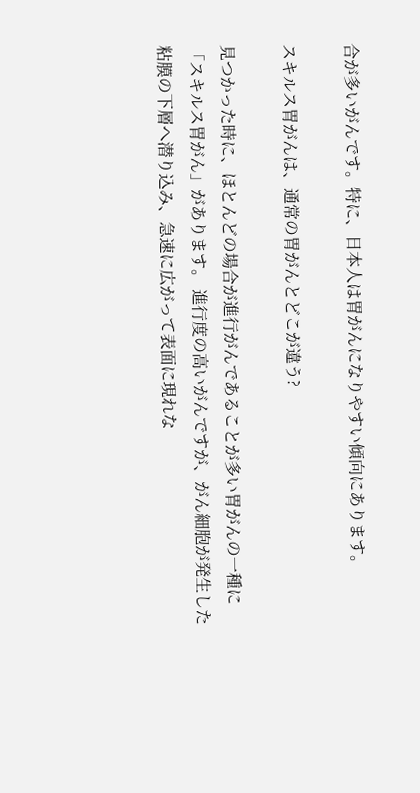合が多いがんです。特に、日本人は胃がんになりやすい傾向にあります。

スキルス胃がんは、通常の胃がんとどこが違う?

見つかった時に、ほとんどの場合が進行がんであることが多い胃がんの一種に「スキルス胃がん」があります。 進行度の高いがんですが、がん細胞が発生した粘膜の下層へ潜り込み、急速に広がって表面に現れな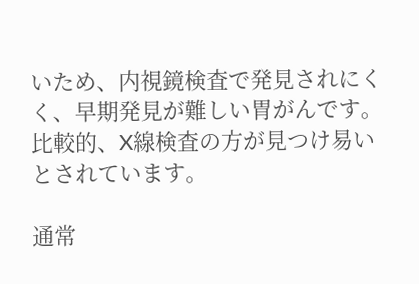いため、内視鏡検査で発見されにくく、早期発見が難しい胃がんです。比較的、X線検査の方が見つけ易いとされています。

通常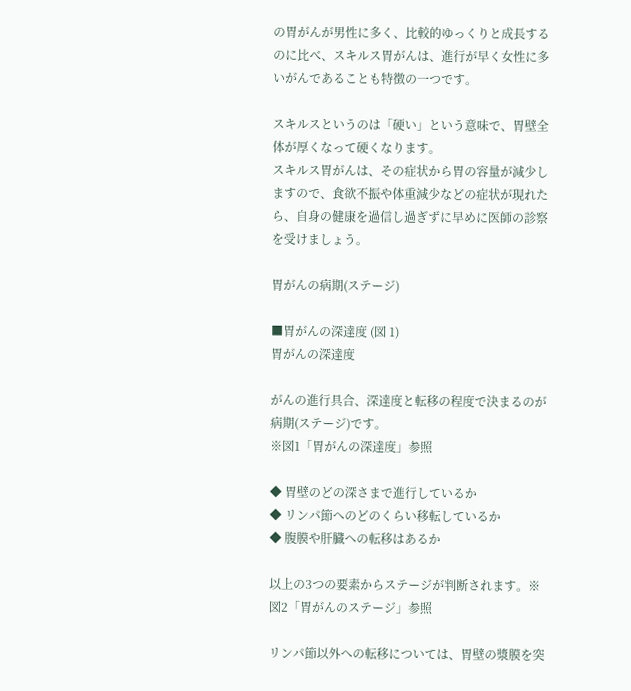の胃がんが男性に多く、比較的ゆっくりと成長するのに比べ、スキルス胃がんは、進行が早く女性に多いがんであることも特徴の一つです。

スキルスというのは「硬い」という意味で、胃壁全体が厚くなって硬くなります。
スキルス胃がんは、その症状から胃の容量が減少しますので、食欲不振や体重減少などの症状が現れたら、自身の健康を過信し過ぎずに早めに医師の診察を受けましょう。

胃がんの病期(ステージ)

■胃がんの深達度 (図 1)
胃がんの深達度

がんの進行具合、深達度と転移の程度で決まるのが病期(ステージ)です。
※図1「胃がんの深達度」参照

◆ 胃壁のどの深さまで進行しているか
◆ リンパ節へのどのくらい移転しているか
◆ 腹膜や肝臓への転移はあるか

以上の3つの要素からステージが判断されます。※図2「胃がんのステージ」参照

リンパ節以外への転移については、胃壁の漿膜を突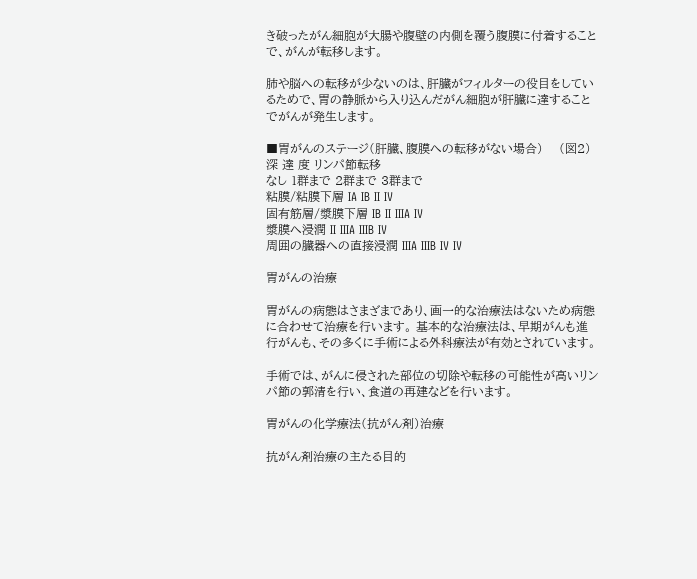き破ったがん細胞が大腸や腹壁の内側を覆う腹膜に付着することで、がんが転移します。

肺や脳への転移が少ないのは、肝臓がフィルターの役目をしているためで、胃の静脈から入り込んだがん細胞が肝臓に達することでがんが発生します。

■胃がんのステージ(肝臓、腹膜への転移がない場合)    (図2)
深 達 度 リンパ節転移
なし 1群まで 2群まで 3群まで
粘膜/粘膜下層 IA IB II IV
固有筋層/漿膜下層 IB II IIIA IV
漿膜へ浸潤 II IIIA IIIB IV
周囲の臓器への直接浸潤 IIIA IIIB IV IV

胃がんの治療

胃がんの病態はさまざまであり、画一的な治療法はないため病態に合わせて治療を行います。 基本的な治療法は、早期がんも進行がんも、その多くに手術による外科療法が有効とされています。

手術では、がんに侵された部位の切除や転移の可能性が高いリンパ節の郭清を行い、食道の再建などを行います。

胃がんの化学療法(抗がん剤)治療

抗がん剤治療の主たる目的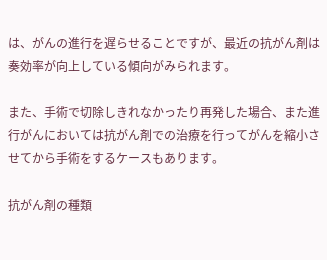は、がんの進行を遅らせることですが、最近の抗がん剤は奏効率が向上している傾向がみられます。

また、手術で切除しきれなかったり再発した場合、また進行がんにおいては抗がん剤での治療を行ってがんを縮小させてから手術をするケースもあります。

抗がん剤の種類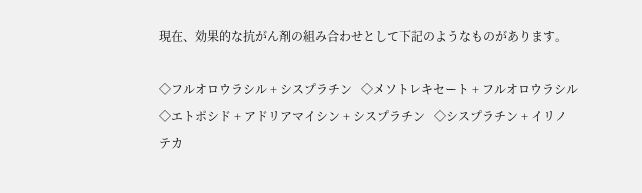現在、効果的な抗がん剤の組み合わせとして下記のようなものがあります。

◇フルオロウラシル + シスプラチン   ◇メソトレキセート + フルオロウラシル
◇エトポシド + アドリアマイシン + シスプラチン   ◇シスプラチン + イリノテカ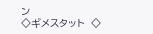ン
◇ギメスタット  ◇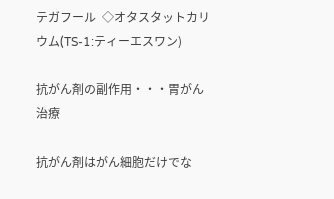テガフール  ◇オタスタットカリウム(TS-1:ティーエスワン)

抗がん剤の副作用・・・胃がん治療

抗がん剤はがん細胞だけでな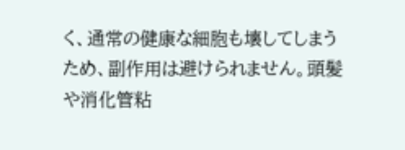く、通常の健康な細胞も壊してしまうため、副作用は避けられません。頭髪や消化管粘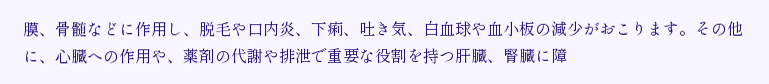膜、骨髄などに作用し、脱毛や口内炎、下痢、吐き気、白血球や血小板の減少がおこります。その他に、心臓への作用や、薬剤の代謝や排泄で重要な役割を持つ肝臓、腎臓に障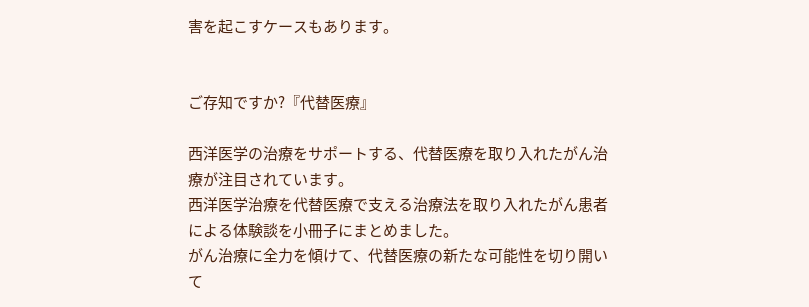害を起こすケースもあります。


ご存知ですか?『代替医療』

西洋医学の治療をサポートする、代替医療を取り入れたがん治療が注目されています。
西洋医学治療を代替医療で支える治療法を取り入れたがん患者による体験談を小冊子にまとめました。
がん治療に全力を傾けて、代替医療の新たな可能性を切り開いて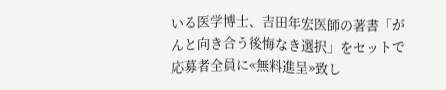いる医学博士、吉田年宏医師の著書「がんと向き合う後悔なき選択」をセットで応募者全員に«無料進呈»致し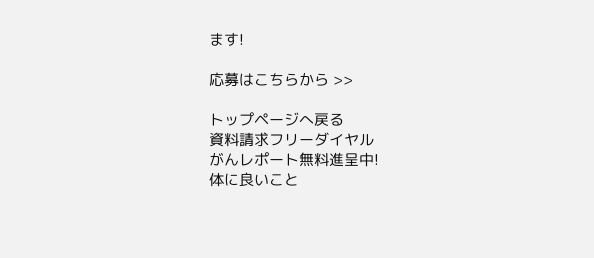ます!

応募はこちらから >>

トップページへ戻る
資料請求フリーダイヤル
がんレポート無料進呈中!
体に良いこと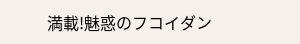満載!魅惑のフコイダン